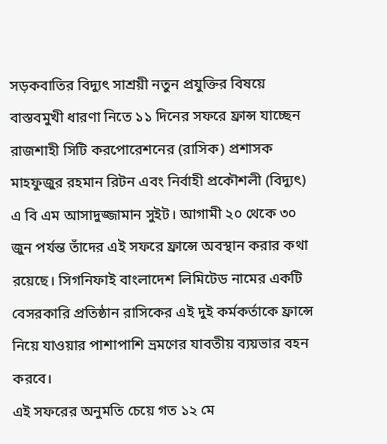সড়কবাতির বিদ্যুৎ সাশ্রয়ী নতুন প্রযুক্তির বিষয়ে বাস্তবমুখী ধারণা নিতে ১১ দিনের সফরে ফ্রান্স যাচ্ছেন রাজশাহী সিটি করপোরেশনের (রাসিক) প্রশাসক মাহফুজুর রহমান রিটন এবং নির্বাহী প্রকৌশলী (বিদ্যুৎ) এ বি এম আসাদুজ্জামান সুইট। আগামী ২০ থেকে ৩০ জুন পর্যন্ত তাঁদের এই সফরে ফ্রান্সে অবস্থান করার কথা রয়েছে। সিগনিফাই বাংলাদেশ লিমিটেড নামের একটি বেসরকারি প্রতিষ্ঠান রাসিকের এই দুই কর্মকর্তাকে ফ্রান্সে নিয়ে যাওয়ার পাশাপাশি ভ্রমণের যাবতীয় ব্যয়ভার বহন করবে।
এই সফরের অনুমতি চেয়ে গত ১২ মে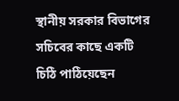স্থানীয় সরকার বিভাগের সচিবের কাছে একটি চিঠি পাঠিয়েছেন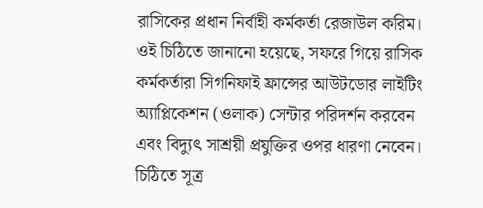রাসিকের প্রধান নির্বাহী কর্মকর্তা রেজাউল করিম। ওই চিঠিতে জানানো হয়েছে, সফরে গিয়ে রাসিক কর্মকর্তারা সিগনিফাই ফ্রান্সের আউটডোর লাইটিং অ্যাপ্লিকেশন (ওলাক) সেন্টার পরিদর্শন করবেন এবং বিদ্যুৎ সাশ্রয়ী প্রযুক্তির ওপর ধারণা নেবেন। চিঠিতে সূত্র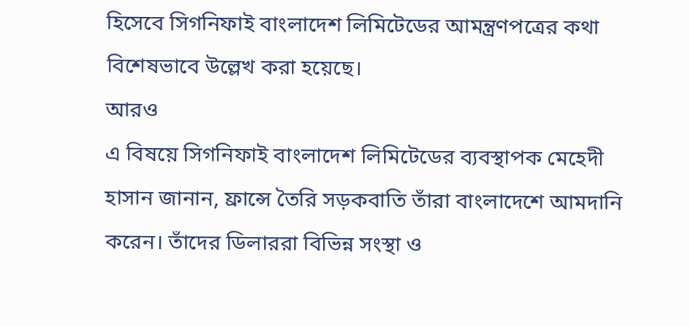হিসেবে সিগনিফাই বাংলাদেশ লিমিটেডের আমন্ত্রণপত্রের কথা বিশেষভাবে উল্লেখ করা হয়েছে।
আরও
এ বিষয়ে সিগনিফাই বাংলাদেশ লিমিটেডের ব্যবস্থাপক মেহেদী হাসান জানান, ফ্রান্সে তৈরি সড়কবাতি তাঁরা বাংলাদেশে আমদানি করেন। তাঁদের ডিলাররা বিভিন্ন সংস্থা ও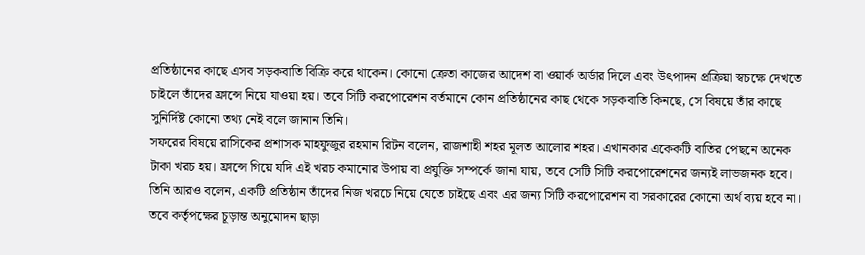প্রতিষ্ঠানের কাছে এসব সড়কবাতি বিক্রি করে থাকেন। কোনো ক্রেতা কাজের আদেশ বা ওয়ার্ক অর্ডার দিলে এবং উৎপাদন প্রক্রিয়া স্বচক্ষে দেখতে চাইলে তাঁদের ফ্রান্সে নিয়ে যাওয়া হয়। তবে সিটি করপোরেশন বর্তমানে কোন প্রতিষ্ঠানের কাছ থেকে সড়কবাতি কিনছে, সে বিষয়ে তাঁর কাছে সুনির্দিষ্ট কোনো তথ্য নেই বলে জানান তিনি।
সফরের বিষয়ে রাসিকের প্রশাসক মাহফুজুর রহমান রিটন বলেন, রাজশাহী শহর মূলত আলোর শহর। এখানকার একেকটি বাতির পেছনে অনেক টাকা খরচ হয়। ফ্রান্সে গিয়ে যদি এই খরচ কমানোর উপায় বা প্রযুক্তি সম্পর্কে জানা যায়, তবে সেটি সিটি করপোরেশনের জন্যই লাভজনক হবে। তিনি আরও বলেন, একটি প্রতিষ্ঠান তাঁদের নিজ খরচে নিয়ে যেতে চাইছে এবং এর জন্য সিটি করপোরেশন বা সরকারের কোনো অর্থ ব্যয় হবে না। তবে কর্তৃপক্ষের চূড়ান্ত অনুমোদন ছাড়া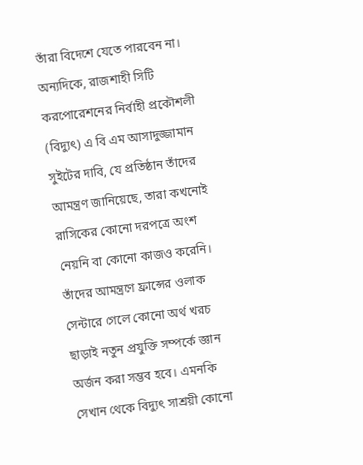তাঁরা বিদেশে যেতে পারবেন না।
অন্যদিকে, রাজশাহী সিটি করপোরেশনের নির্বাহী প্রকৌশলী (বিদ্যুৎ) এ বি এম আসাদুজ্জামান সুইটের দাবি, যে প্রতিষ্ঠান তাঁদের আমন্ত্রণ জানিয়েছে, তারা কখনোই রাসিকের কোনো দরপত্রে অংশ নেয়নি বা কোনো কাজও করেনি। তাঁদের আমন্ত্রণে ফ্রান্সের ওলাক সেন্টারে গেলে কোনো অর্থ খরচ ছাড়াই নতুন প্রযুক্তি সম্পর্কে জ্ঞান অর্জন করা সম্ভব হবে। এমনকি সেখান থেকে বিদ্যুৎ সাশ্রয়ী কোনো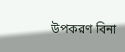উপকরণ বিনা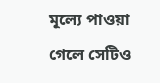মূল্যে পাওয়া গেলে সেটিও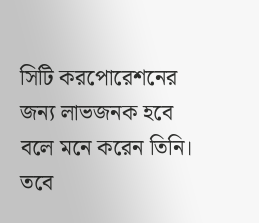সিটি করপোরেশনের জন্য লাভজনক হবে বলে মনে করেন তিনি। তবে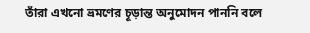তাঁরা এখনো ভ্রমণের চূড়ান্ত অনুমোদন পাননি বলে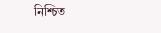নিশ্চিত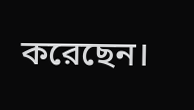করেছেন।